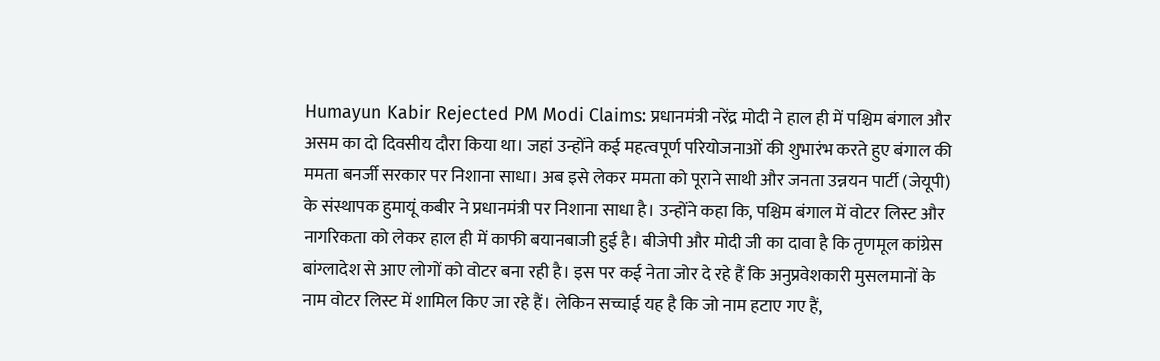Humayun Kabir Rejected PM Modi Claims: प्रधानमंत्री नरेंद्र मोदी ने हाल ही में पश्चिम बंगाल और असम का दो दिवसीय दौरा किया था। जहां उन्होंने कई महत्वपूर्ण परियोजनाओं की शुभारंभ करते हुए बंगाल की ममता बनर्जी सरकार पर निशाना साधा। अब इसे लेकर ममता को पूराने साथी और जनता उन्नयन पार्टी (जेयूपी) के संस्थापक हुमायूं कबीर ने प्रधानमंत्री पर निशाना साधा है। उन्होंने कहा कि, पश्चिम बंगाल में वोटर लिस्ट और नागरिकता को लेकर हाल ही में काफी बयानबाजी हुई है। बीजेपी और मोदी जी का दावा है कि तृणमूल कांग्रेस बांग्लादेश से आए लोगों को वोटर बना रही है। इस पर कई नेता जोर दे रहे हैं कि अनुप्रवेशकारी मुसलमानों के नाम वोटर लिस्ट में शामिल किए जा रहे हैं। लेकिन सच्चाई यह है कि जो नाम हटाए गए हैं,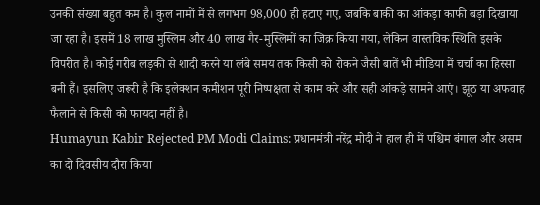उनकी संख्या बहुत कम है। कुल नामों में से लगभग 98,000 ही हटाए गए, जबकि बाकी का आंकड़ा काफी बड़ा दिखाया जा रहा है। इसमें 18 लाख मुस्लिम और 40 लाख गैर-मुस्लिमों का जिक्र किया गया, लेकिन वास्तविक स्थिति इसके विपरीत है। कोई गरीब लड़की से शादी करने या लंबे समय तक किसी को रोकने जैसी बातें भी मीडिया में चर्चा का हिस्सा बनी हैं। इसलिए जरूरी है कि इलेक्शन कमीशन पूरी निष्पक्षता से काम करे और सही आंकड़े सामने आएं। झूठ या अफवाह फैलाने से किसी को फायदा नहीं है।
Humayun Kabir Rejected PM Modi Claims: प्रधानमंत्री नरेंद्र मोदी ने हाल ही में पश्चिम बंगाल और असम का दो दिवसीय दौरा किया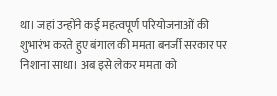था। जहां उन्होंने कई महत्वपूर्ण परियोजनाओं की शुभारंभ करते हुए बंगाल की ममता बनर्जी सरकार पर निशाना साधा। अब इसे लेकर ममता को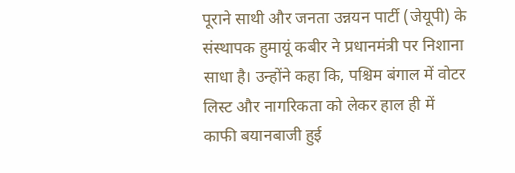पूराने साथी और जनता उन्नयन पार्टी (जेयूपी) के संस्थापक हुमायूं कबीर ने प्रधानमंत्री पर निशाना साधा है। उन्होंने कहा कि, पश्चिम बंगाल में वोटर लिस्ट और नागरिकता को लेकर हाल ही में काफी बयानबाजी हुई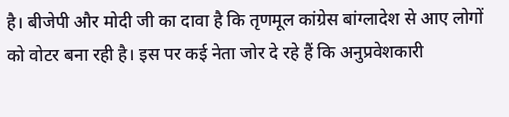है। बीजेपी और मोदी जी का दावा है कि तृणमूल कांग्रेस बांग्लादेश से आए लोगों को वोटर बना रही है। इस पर कई नेता जोर दे रहे हैं कि अनुप्रवेशकारी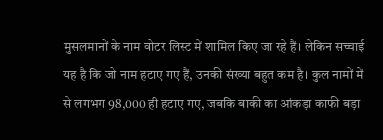मुसलमानों के नाम वोटर लिस्ट में शामिल किए जा रहे हैं। लेकिन सच्चाई यह है कि जो नाम हटाए गए हैं, उनकी संख्या बहुत कम है। कुल नामों में से लगभग 98,000 ही हटाए गए, जबकि बाकी का आंकड़ा काफी बड़ा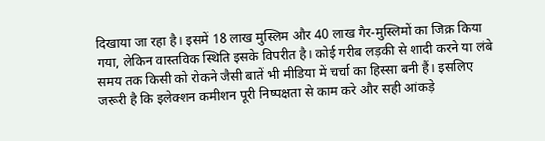दिखाया जा रहा है। इसमें 18 लाख मुस्लिम और 40 लाख गैर-मुस्लिमों का जिक्र किया गया, लेकिन वास्तविक स्थिति इसके विपरीत है। कोई गरीब लड़की से शादी करने या लंबे समय तक किसी को रोकने जैसी बातें भी मीडिया में चर्चा का हिस्सा बनी हैं। इसलिए जरूरी है कि इलेक्शन कमीशन पूरी निष्पक्षता से काम करे और सही आंकड़े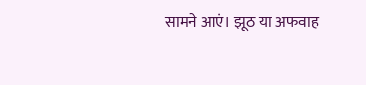सामने आएं। झूठ या अफवाह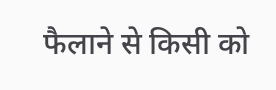फैलाने से किसी को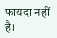फायदा नहीं है।